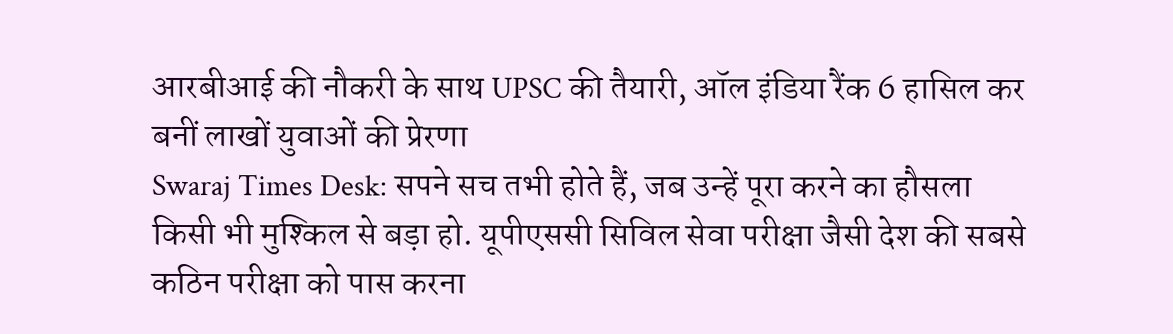आरबीआई की नौकरी के साथ UPSC की तैयारी, ऑल इंडिया रैंक 6 हासिल कर बनीं लाखों युवाओं की प्रेरणा
Swaraj Times Desk: सपने सच तभी होते हैं, जब उन्हें पूरा करने का हौसला किसी भी मुश्किल से बड़ा हो. यूपीएससी सिविल सेवा परीक्षा जैसी देश की सबसे कठिन परीक्षा को पास करना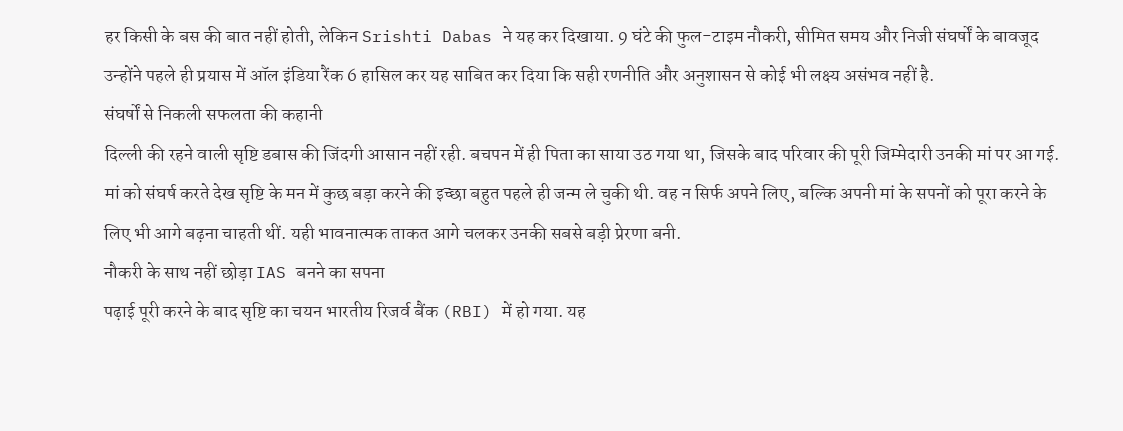हर किसी के बस की बात नहीं होती, लेकिन Srishti Dabas ने यह कर दिखाया. 9 घंटे की फुल-टाइम नौकरी, सीमित समय और निजी संघर्षों के बावजूद उन्होंने पहले ही प्रयास में ऑल इंडिया रैंक 6 हासिल कर यह साबित कर दिया कि सही रणनीति और अनुशासन से कोई भी लक्ष्य असंभव नहीं है.
संघर्षों से निकली सफलता की कहानी
दिल्ली की रहने वाली सृष्टि डबास की जिंदगी आसान नहीं रही. बचपन में ही पिता का साया उठ गया था, जिसके बाद परिवार की पूरी जिम्मेदारी उनकी मां पर आ गई. मां को संघर्ष करते देख सृष्टि के मन में कुछ बड़ा करने की इच्छा बहुत पहले ही जन्म ले चुकी थी. वह न सिर्फ अपने लिए, बल्कि अपनी मां के सपनों को पूरा करने के लिए भी आगे बढ़ना चाहती थीं. यही भावनात्मक ताकत आगे चलकर उनकी सबसे बड़ी प्रेरणा बनी.
नौकरी के साथ नहीं छोड़ा IAS बनने का सपना
पढ़ाई पूरी करने के बाद सृष्टि का चयन भारतीय रिजर्व बैंक (RBI) में हो गया. यह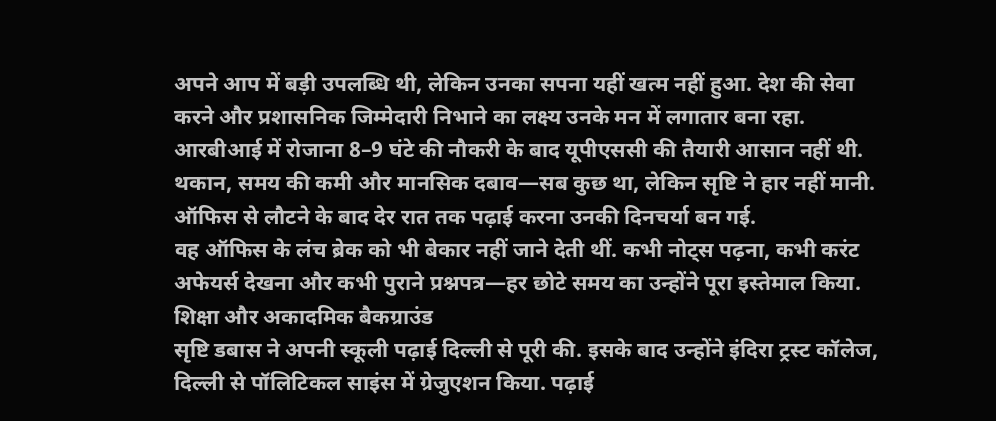अपने आप में बड़ी उपलब्धि थी, लेकिन उनका सपना यहीं खत्म नहीं हुआ. देश की सेवा करने और प्रशासनिक जिम्मेदारी निभाने का लक्ष्य उनके मन में लगातार बना रहा.
आरबीआई में रोजाना 8–9 घंटे की नौकरी के बाद यूपीएससी की तैयारी आसान नहीं थी. थकान, समय की कमी और मानसिक दबाव—सब कुछ था, लेकिन सृष्टि ने हार नहीं मानी. ऑफिस से लौटने के बाद देर रात तक पढ़ाई करना उनकी दिनचर्या बन गई.
वह ऑफिस के लंच ब्रेक को भी बेकार नहीं जाने देती थीं. कभी नोट्स पढ़ना, कभी करंट अफेयर्स देखना और कभी पुराने प्रश्नपत्र—हर छोटे समय का उन्होंने पूरा इस्तेमाल किया.
शिक्षा और अकादमिक बैकग्राउंड
सृष्टि डबास ने अपनी स्कूली पढ़ाई दिल्ली से पूरी की. इसके बाद उन्होंने इंदिरा ट्रस्ट कॉलेज, दिल्ली से पॉलिटिकल साइंस में ग्रेजुएशन किया. पढ़ाई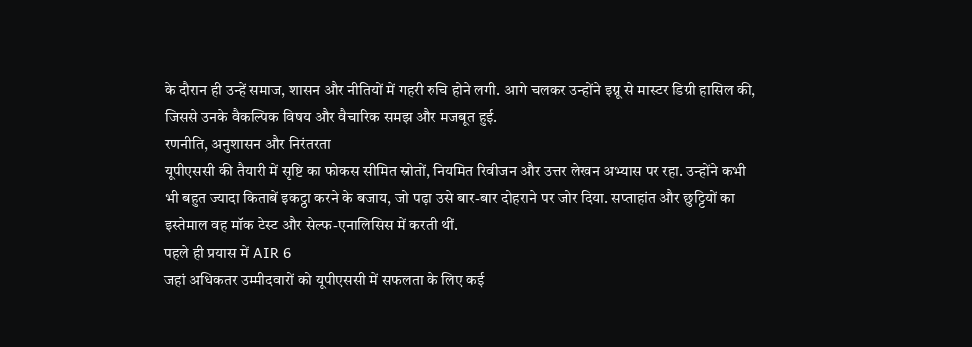के दौरान ही उन्हें समाज, शासन और नीतियों में गहरी रुचि होने लगी. आगे चलकर उन्होंने इग्नू से मास्टर डिग्री हासिल की, जिससे उनके वैकल्पिक विषय और वैचारिक समझ और मजबूत हुई.
रणनीति, अनुशासन और निरंतरता
यूपीएससी की तैयारी में सृष्टि का फोकस सीमित स्रोतों, नियमित रिवीजन और उत्तर लेखन अभ्यास पर रहा. उन्होंने कभी भी बहुत ज्यादा किताबें इकट्ठा करने के बजाय, जो पढ़ा उसे बार-बार दोहराने पर जोर दिया. सप्ताहांत और छुट्टियों का इस्तेमाल वह मॉक टेस्ट और सेल्फ-एनालिसिस में करती थीं.
पहले ही प्रयास में AIR 6
जहां अधिकतर उम्मीदवारों को यूपीएससी में सफलता के लिए कई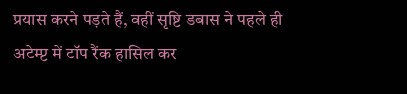प्रयास करने पड़ते हैं, वहीं सृष्टि डबास ने पहले ही अटेम्प्ट में टॉप रैंक हासिल कर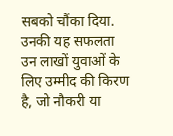सबको चौंका दिया. उनकी यह सफलता उन लाखों युवाओं के लिए उम्मीद की किरण है, जो नौकरी या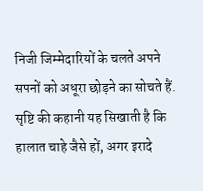निजी जिम्मेदारियों के चलते अपने सपनों को अधूरा छोड़ने का सोचते हैं.
सृष्टि की कहानी यह सिखाती है कि हालात चाहे जैसे हों, अगर इरादे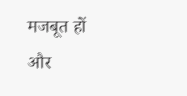मजबूत हों और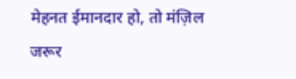मेहनत ईमानदार हो, तो मंज़िल जरूर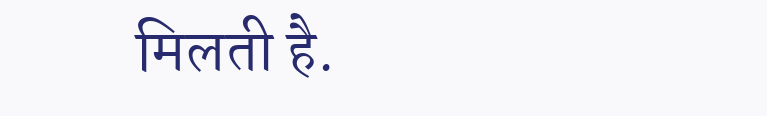मिलती है.